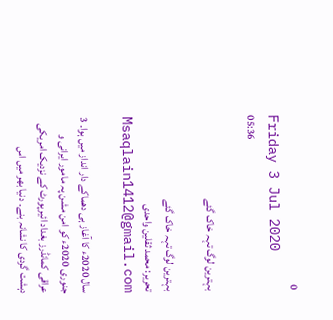0
Friday 3 Jul 2020 05:36

بہترین لوگ تہہ خاک گئے

بہترین لوگ تہہ خاک گئے
تحریر: محمد ثقلین واحدی
Msaqlain1412@gmail.com

سال 2020ء کا آغاز ہی دھماکے دار انداز میں ہوا۔ 3 جنوری 2020ء کو امن مشن پہ مامور ایرانی و عراقی کمانڈرز بغداد ائیرپورٹ کے نزدیک امریکی دہشت گردی کا نشانہ بنے۔ دنیا بھر میں اس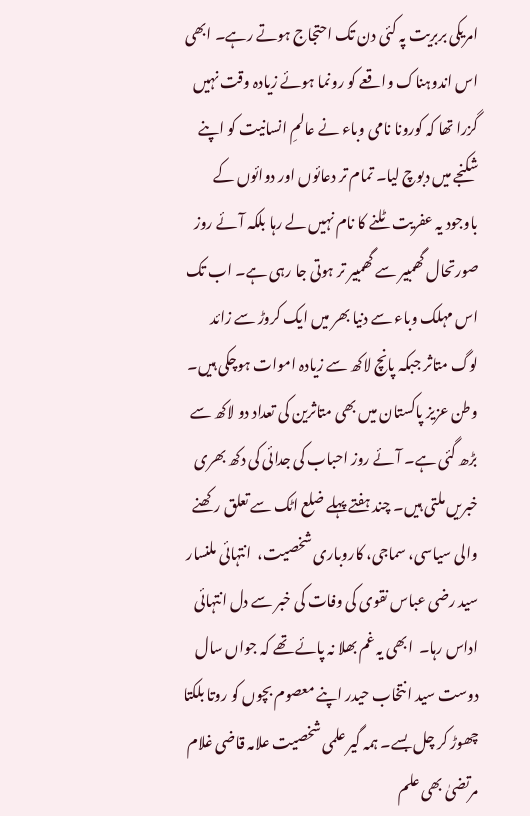امریکی بربریت پہ کئی دن تک احتجاج ہوتے رہے۔ ابھی اس اندوہناک واقعے کو رونما ہوئے زیادہ وقت نہیں گزرا تھا کہ کورونا نامی وباء نے عالمِ انسانیت کو اپنے شکنجے میں دبوچ لیا۔ تمام تر دعائوں اور دوائوں کے باوجود یہ عفریت ٹلنے کا نام نہیں لے رہا بلکہ آئے روز صورتحال گھمبیر سے گھمبیر تر ہوتی جا رہی ہے۔ اب تک اس مہلک وباء سے دنیا بھر میں ایک کروڑ سے زائد لوگ متاثر جبکہ پانچ لاکھ سے زیادہ اموات ہوچکی ہیں۔ وطن عزیز پاکستان میں بھی متاثرین کی تعداد دو لاکھ سے بڑھ گئی ہے۔ آئے روز احباب کی جدائی کی دکھ بھری خبریں ملتی ہیں۔ چند ہفتے پہلے ضلع اٹک سے تعلق رکھنے والی سیاسی، سماجی، کاروباری شخصیت،  انتہائی ملنسار سید رضی عباس نقوی کی وفات کی خبر سے دل انتہائی اداس رہا۔  ابھی یہ غم بھلا نہ پائے تھے کہ جواں سال دوست سید انتخاب حیدر اپنے معصوم بچوں کو روتا بلکتا چھوڑ کر چل بسے۔ ہمہ گیر علمی شخصیت علامہ قاضی غلام مرتضیٰ بھی علم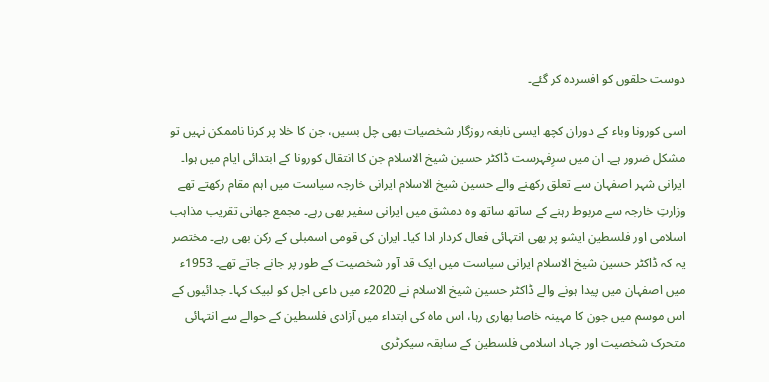دوست حلقوں کو افسردہ کر گئے۔

اسی کورونا وباء کے دوران کچھ ایسی نابغہ روزگار شخصیات بھی چل بسیں، جن کا خلا پر کرنا ناممکن نہیں تو مشکل ضرور ہے۔ ان میں سرِفہرست ڈاکٹر حسین شیخ الاسلام جن کا انتقال کورونا کے ابتدائی ایام میں ہوا۔ ایرانی شہر اصفہان سے تعلق رکھنے والے حسین شیخ الاسلام ایرانی خارجہ سیاست میں اہم مقام رکھتے تھے وزارتِ خارجہ سے مربوط رہنے کے ساتھ ساتھ وہ دمشق میں ایرانی سفیر بھی رہے۔ مجمع جھانی تقریب مذاہب اسلامی اور فلسطین ایشو پر بھی انتہائی فعال کردار ادا کیا۔ ایران کی قومی اسمبلی کے رکن بھی رہے۔ مختصر یہ کہ ڈاکٹر حسین شیخ الاسلام ایرانی سیاست میں ایک قد آور شخصیت کے طور پر جانے جاتے تھے۔ 1953ء میں اصفہان میں پیدا ہونے والے ڈاکٹر حسین شیخ الاسلام نے 2020ء میں داعی اجل کو لبیک کہا۔ جدائیوں کے اس موسم میں جون کا مہینہ خاصا بھاری رہا، اس ماہ کی ابتداء میں آزادی فلسطین کے حوالے سے انتہائی متحرک شخصیت اور جہاد اسلامی فلسطین کے سابقہ سیکرٹری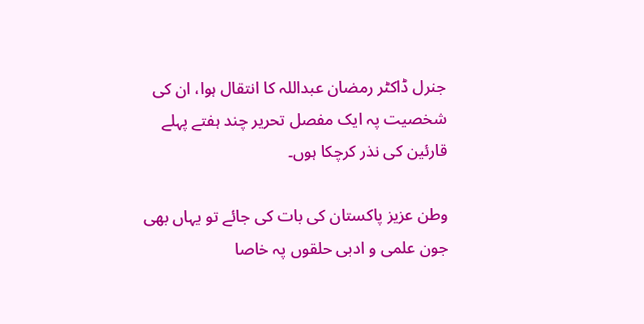جنرل ڈاکٹر رمضان عبداللہ کا انتقال ہوا، ان کی شخصیت پہ ایک مفصل تحریر چند ہفتے پہلے قارئین کی نذر کرچکا ہوں۔

وطن عزیز پاکستان کی بات کی جائے تو یہاں بھی جون علمی و ادبی حلقوں پہ خاصا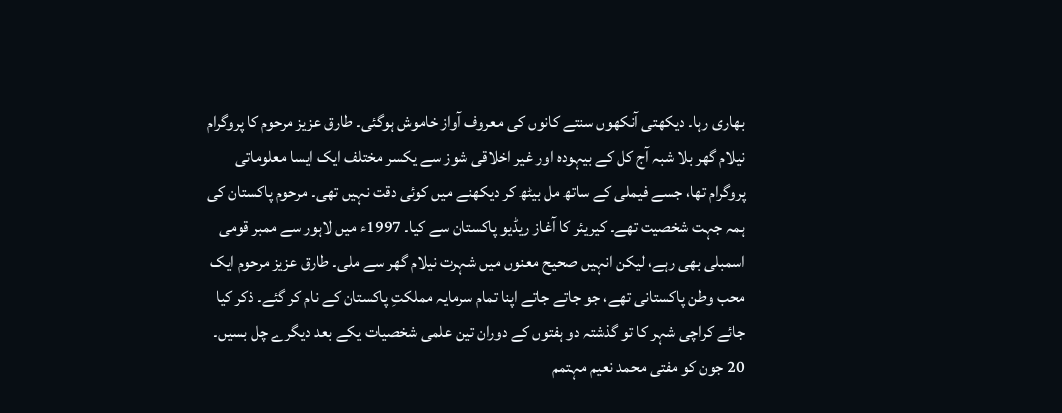بھاری رہا۔ دیکھتی آنکھوں سنتے کانوں کی معروف آواز خاموش ہوگئی۔ طارق عزیز مرحوم کا پروگرام نیلام گھر بلا شبہ آج کل کے بیہودہ اور غیر اخلاقی شوز سے یکسر مختلف ایک ایسا معلوماتی پروگرام تھا، جسے فیملی کے ساتھ مل بیٹھ کر دیکھنے میں کوئی دقت نہیں تھی۔ مرحوم پاکستان کی ہمہ جہت شخصیت تھے۔ کیریئر کا آغاز ریڈیو پاکستان سے کیا۔ 1997ء میں لاہور سے ممبر قومی اسمبلی بھی رہے، لیکن انہیں صحیح معنوں میں شہرت نیلام گھر سے ملی۔ طارق عزیز مرحوم ایک محب وطن پاکستانی تھے، جو جاتے جاتے اپنا تمام سرمایہ مملکتِ پاکستان کے نام کر گئے۔ ذکر کیا جائے کراچی شہر کا تو گذشتہ دو ہفتوں کے دوران تین علمی شخصیات یکے بعد دیگرے چل بسیں۔ 20 جون کو مفتی محمد نعیم مہتمم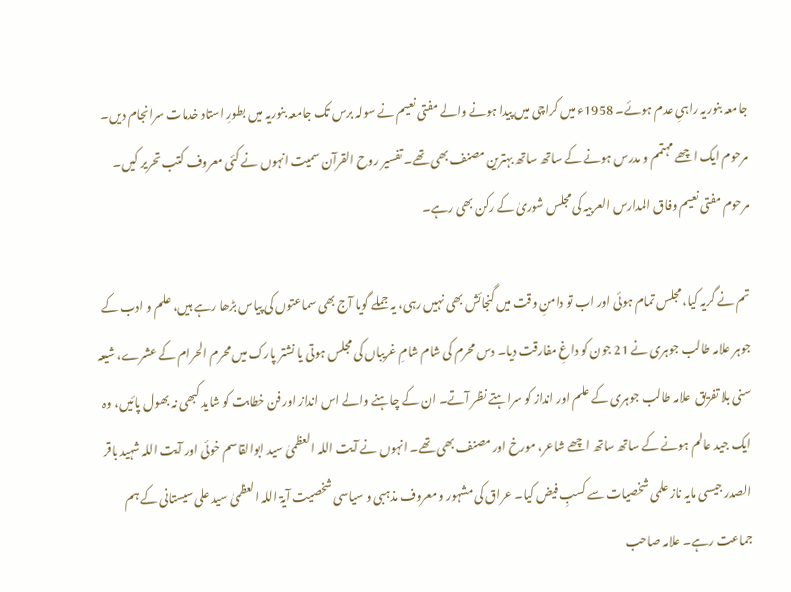جامعہ بنوریہ راہیِ عدم ہوئے۔ 1958ء میں کراچی میں پیدا ہونے والے مفتی نعیم نے سولہ برس تک جامعہ بنوریہ میں بطورِ استاد خدمات سرانجام دیں۔ مرحوم ایک اچھے مہتمم و مدرس ہونے کے ساتھ ساتھ بہترین مصنف بھی تھے۔ تفسیر روح القرآن سمیت انہوں نے کئی معروف کتب تحریر کیں۔ مرحوم مفتی نعیم وفاق المدارس العربیہ کی مجلس شوریٰ کے رکن بھی رہے۔

تم نے گریہ کیا، مجلس تمام ہوئی اور اب تو دامنِ وقت میں گنجائش بھی نہیں رہی، یہ جملے گویا آج بھی سماعتوں کی پیاس بڑھا رہے ہیں، علم و ادب کے جوہر علامہ طالب جوہری نے 21 جون کو داغِ مفارقت دیا۔ دس محرم کی شام شامِ غریباں کی مجلس ہوتی یا نشتر پارک میں محرم الحرام کے عشرے، شیعہ سنی بلا تفریق  علامہ طالب جوہری کے علم اور انداز کو سراہتے نظر آتے۔ ان کے چاہنے والے اس انداز اور فن خطابت کو شاید کبھی نہ بھول پائیں، وہ ایک جید عالم ہونے کے ساتھ ساتھ اچھے شاعر، مورخ اور مصنف بھی تھے۔ انہوں نے آیت اللہ العظمیٰ سید ابوالقاسم خوئی اور آیت اللہ شہید باقر الصدر جیسی مایہ ناز علمی شخصیات سے کسبِ فیض کیا۔ عراق کی مشہور و معروف مذہبی و سیاسی شخصیت آیۃ اللہ العظمیٰ سید علی سیستانی کے ہم جماعت رہے۔ علامہ صاحب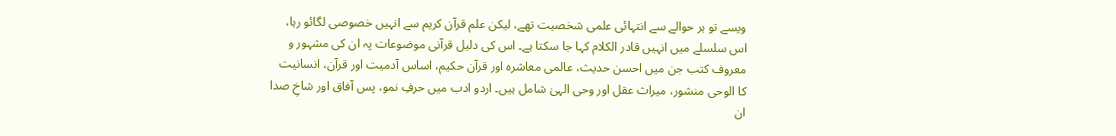ویسے تو ہر حوالے سے انتہائی علمی شخصیت تھے، لیکن علم قرآن کریم سے انہیں خصوصی لگائو رہا، اس سلسلے میں انہیں قادر الکلام کہا جا سکتا ہے۔ اس کی دلیل قرآنی موضوعات پہ ان کی مشہور و معروف کتب جن میں احسن حدیث، عالمی معاشرہ اور قرآن حکیم، اساس آدمیت اور قرآن، انسانیت کا الوحی منشور، میراث عقل اور وحی الہیٰ شامل ہیں۔ اردو ادب میں حرفِ نمو، پس آفاق اور شاخِ صدا  ان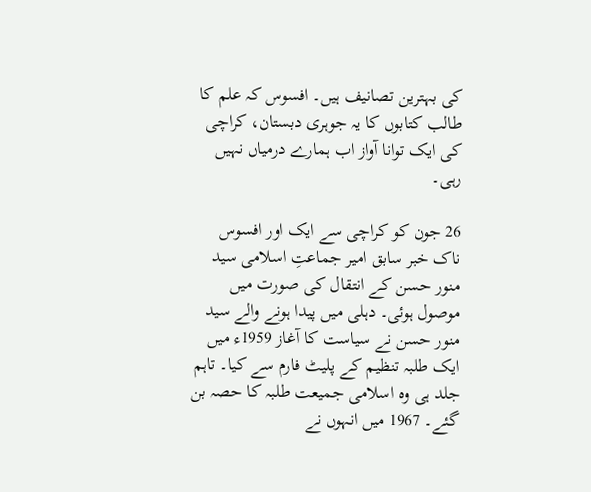کی بہترین تصانیف ہیں۔ افسوس کہ علم کا طالب کتابوں کا یہ جوہری دبستان، کراچی کی ایک توانا آواز اب ہمارے درمیاں نہیں رہی۔

26 جون کو کراچی سے ایک اور افسوس ناک خبر سابق امیر جماعتِ اسلامی سید منور حسن کے انتقال کی صورت میں موصول ہوئی۔ دہلی میں پیدا ہونے والے سید منور حسن نے سیاست کا آغاز 1959ء میں ایک طلبہ تنظیم کے پلیٹ فارم سے کیا۔ تاہم جلد ہی وہ اسلامی جمیعت طلبہ کا حصہ بن گئے۔ 1967 میں انہوں نے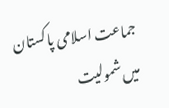جماعت اسلامی پاکستان میں شمولیت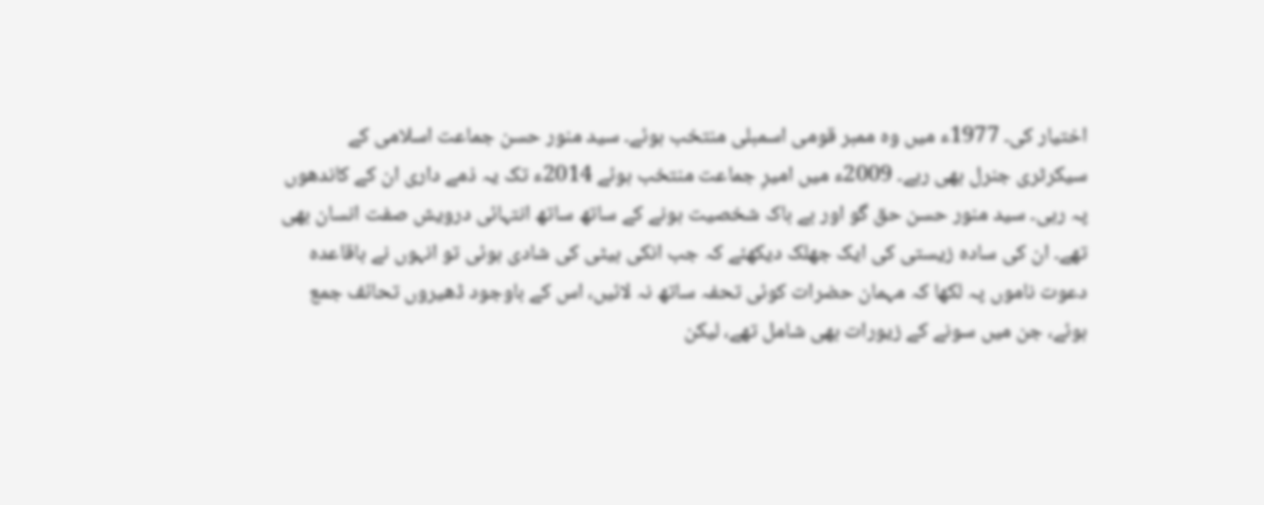اختیار کی۔ 1977ء میں وہ ممبر قومی اسمبلی منتخب ہوئے۔ سید منور حسن جماعت اسلامی کے سیکرٹری جنرل بھی رہے۔ 2009ء میں امیرِ جماعت منتخب ہوئے 2014ء تک یہ ذمے داری ان کے کاندھوں پہ رہی۔ سید منور حسن حق گو اور بے باک شخصیت ہونے کے ساتھ ساتھ انتہائی درویش صفت انسان بھی تھے۔ ان کی سادہ زیستی کی ایک جھلک دیکھئے کہ جب انکی بیٹی کی شادی ہوئی تو انہوں نے باقاعدہ دعوت ناموں پہ لکھا کہ مہمان حضرات کوئی تحفہ ساتھ نہ لائیں، اس کے باوجود ڈھیروں تحائف جمع ہوئے، جن میں سونے کے زیورات بھی شامل تھے، لیکن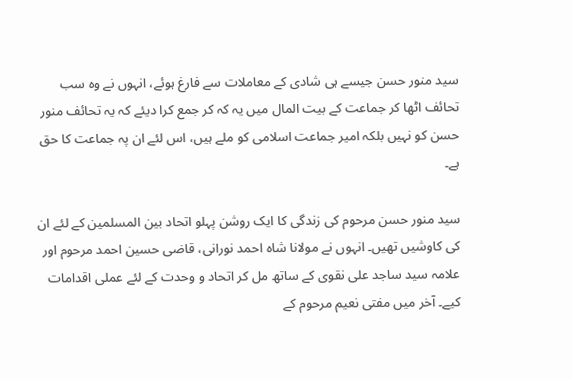سید منور حسن جیسے ہی شادی کے معاملات سے فارغ ہوئے، انہوں نے وہ سب تحائف اٹھا کر جماعت کے بیت المال میں یہ کہ کر جمع کرا دیئے کہ یہ تحائف منور حسن کو نہیں بلکہ امیر جماعت اسلامی کو ملے ہیں، اس لئے ان پہ جماعت کا حق ہے۔

سید منور حسن مرحوم کی زندگی کا ایک روشن پہلو اتحاد بین المسلمین کے لئے ان کی کاوشیں تھیں۔ انہوں نے مولانا شاہ احمد نورانی، قاضی حسین احمد مرحوم اور علامہ سید ساجد علی نقوی کے ساتھ مل کر اتحاد و وحدت کے لئے عملی اقدامات کیے۔ آخر میں مفتی نعیم مرحوم کے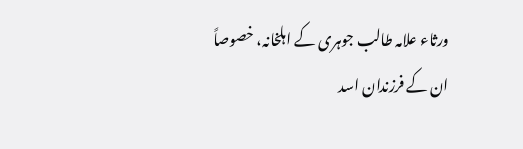ورثاء علامہ طالب جوہری کے اہلخانہ، خصوصاً ان کے فرزندان اسد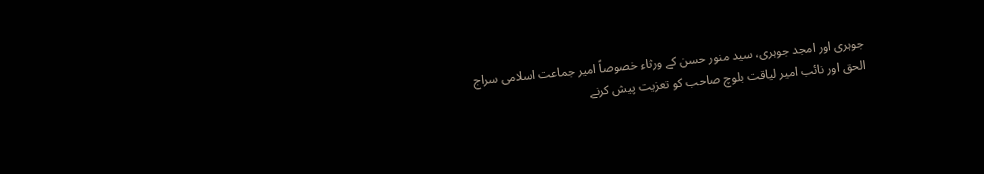جوہری اور امجد جوہری، سید منور حسن کے ورثاء خصوصاً امیر جماعت اسلامی سراج الحق اور نائب امیر لیاقت بلوچ صاحب کو تعزیت پیش کرنے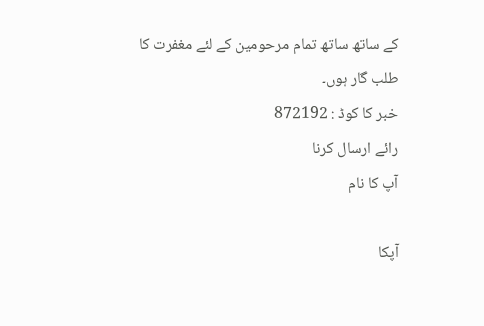کے ساتھ ساتھ تمام مرحومین کے لئے مغفرت کا طلب گار ہوں۔
خبر کا کوڈ : 872192
رائے ارسال کرنا
آپ کا نام

آپکا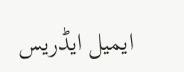ایمیل ایڈریس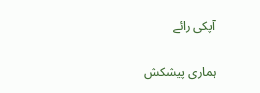آپکی رائے

ہماری پیشکش